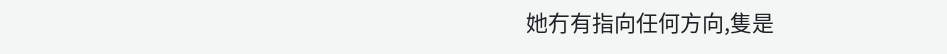她冇有指向任何方向,隻是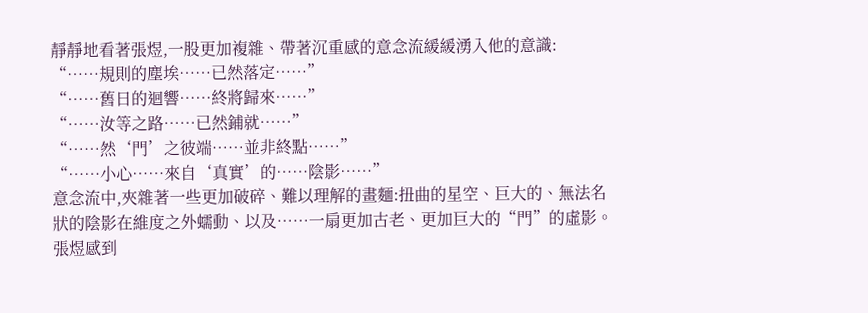靜靜地看著張煜,一股更加複雜、帶著沉重感的意念流緩緩湧入他的意識:
“……規則的塵埃……已然落定……”
“……舊日的迴響……終將歸來……”
“……汝等之路……已然鋪就……”
“……然‘門’之彼端……並非終點……”
“……小心……來自‘真實’的……陰影……”
意念流中,夾雜著一些更加破碎、難以理解的畫麵:扭曲的星空、巨大的、無法名狀的陰影在維度之外蠕動、以及……一扇更加古老、更加巨大的“門”的虛影。
張煜感到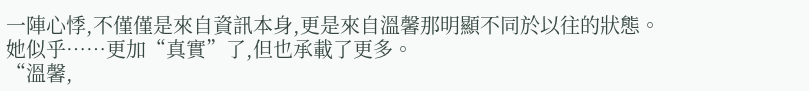一陣心悸,不僅僅是來自資訊本身,更是來自溫馨那明顯不同於以往的狀態。
她似乎……更加“真實”了,但也承載了更多。
“溫馨,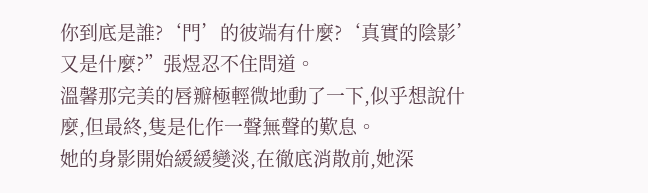你到底是誰?‘門’的彼端有什麼?‘真實的陰影’又是什麼?”張煜忍不住問道。
溫馨那完美的唇瓣極輕微地動了一下,似乎想說什麼,但最終,隻是化作一聲無聲的歎息。
她的身影開始緩緩變淡,在徹底消散前,她深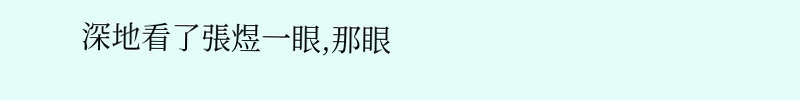深地看了張煜一眼,那眼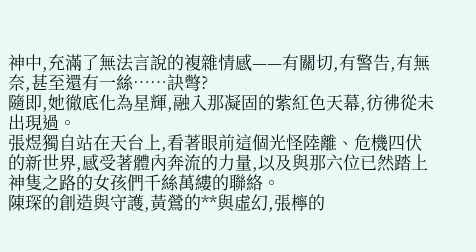神中,充滿了無法言說的複雜情感——有關切,有警告,有無奈,甚至還有一絲……訣彆?
隨即,她徹底化為星輝,融入那凝固的紫紅色天幕,彷彿從未出現過。
張煜獨自站在天台上,看著眼前這個光怪陸離、危機四伏的新世界,感受著體內奔流的力量,以及與那六位已然踏上神隻之路的女孩們千絲萬縷的聯絡。
陳琛的創造與守護,黃鶯的**與虛幻,張檸的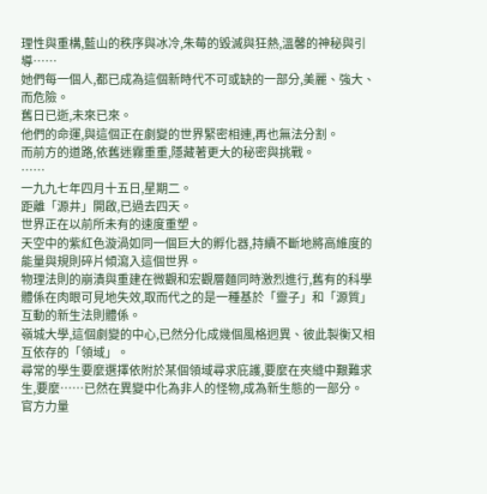理性與重構,藍山的秩序與冰冷,朱莓的毀滅與狂熱,溫馨的神秘與引導……
她們每一個人,都已成為這個新時代不可或缺的一部分,美麗、強大、而危險。
舊日已逝,未來已來。
他們的命運,與這個正在劇變的世界緊密相連,再也無法分割。
而前方的道路,依舊迷霧重重,隱藏著更大的秘密與挑戰。
……
一九九七年四月十五日,星期二。
距離「源井」開啟,已過去四天。
世界正在以前所未有的速度重塑。
天空中的紫紅色漩渦如同一個巨大的孵化器,持續不斷地將高維度的能量與規則碎片傾瀉入這個世界。
物理法則的崩潰與重建在微觀和宏觀層麵同時激烈進行,舊有的科學體係在肉眼可見地失效,取而代之的是一種基於「靈子」和「源質」互動的新生法則體係。
嶺城大學,這個劇變的中心,已然分化成幾個風格迥異、彼此製衡又相互依存的「領域」。
尋常的學生要麼選擇依附於某個領域尋求庇護,要麼在夾縫中艱難求生,要麼……已然在異變中化為非人的怪物,成為新生態的一部分。
官方力量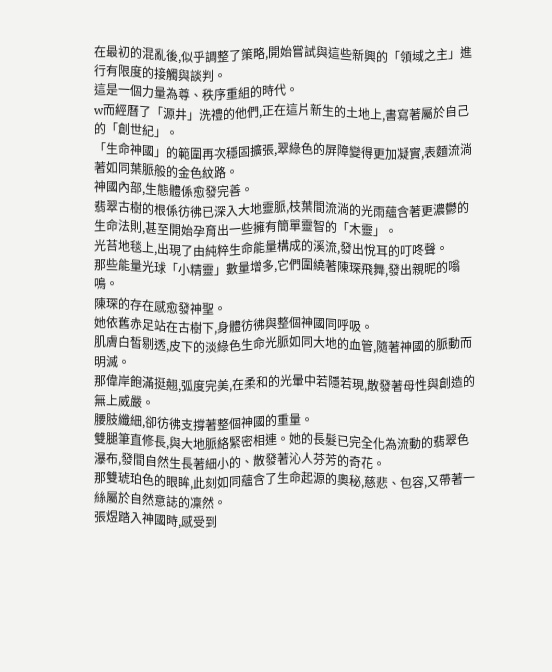在最初的混亂後,似乎調整了策略,開始嘗試與這些新興的「領域之主」進行有限度的接觸與談判。
這是一個力量為尊、秩序重組的時代。
w而經曆了「源井」洗禮的他們,正在這片新生的土地上,書寫著屬於自己的「創世紀」。
「生命神國」的範圍再次穩固擴張,翠綠色的屏障變得更加凝實,表麵流淌著如同葉脈般的金色紋路。
神國內部,生態體係愈發完善。
翡翠古樹的根係彷彿已深入大地靈脈,枝葉間流淌的光雨蘊含著更濃鬱的生命法則,甚至開始孕育出一些擁有簡單靈智的「木靈」。
光苔地毯上,出現了由純粹生命能量構成的溪流,發出悅耳的叮咚聲。
那些能量光球「小精靈」數量增多,它們圍繞著陳琛飛舞,發出親昵的嗡鳴。
陳琛的存在感愈發神聖。
她依舊赤足站在古樹下,身體彷彿與整個神國同呼吸。
肌膚白皙剔透,皮下的淡綠色生命光脈如同大地的血管,隨著神國的脈動而明滅。
那偉岸飽滿挺翹,弧度完美,在柔和的光暈中若隱若現,散發著母性與創造的無上威嚴。
腰肢纖細,卻彷彿支撐著整個神國的重量。
雙腿筆直修長,與大地脈絡緊密相連。她的長髮已完全化為流動的翡翠色瀑布,發間自然生長著細小的、散發著沁人芬芳的奇花。
那雙琥珀色的眼眸,此刻如同蘊含了生命起源的奧秘,慈悲、包容,又帶著一絲屬於自然意誌的凜然。
張煜踏入神國時,感受到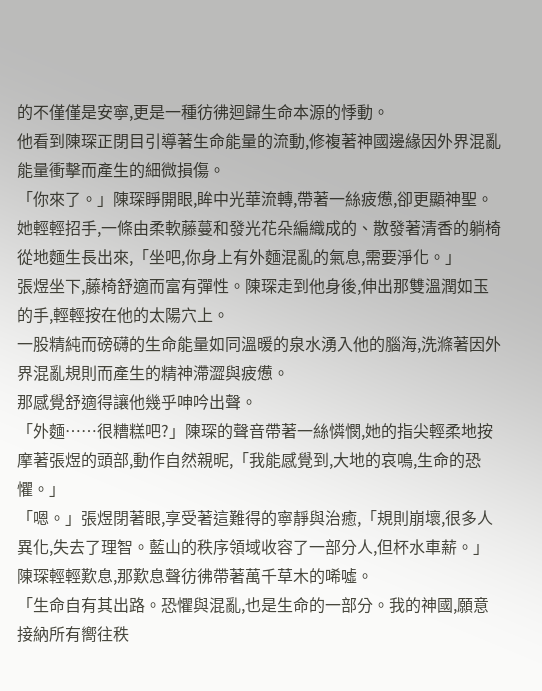的不僅僅是安寧,更是一種彷彿迴歸生命本源的悸動。
他看到陳琛正閉目引導著生命能量的流動,修複著神國邊緣因外界混亂能量衝擊而產生的細微損傷。
「你來了。」陳琛睜開眼,眸中光華流轉,帶著一絲疲憊,卻更顯神聖。
她輕輕招手,一條由柔軟藤蔓和發光花朵編織成的、散發著清香的躺椅從地麵生長出來,「坐吧,你身上有外麵混亂的氣息,需要淨化。」
張煜坐下,藤椅舒適而富有彈性。陳琛走到他身後,伸出那雙溫潤如玉的手,輕輕按在他的太陽穴上。
一股精純而磅礴的生命能量如同溫暖的泉水湧入他的腦海,洗滌著因外界混亂規則而產生的精神滯澀與疲憊。
那感覺舒適得讓他幾乎呻吟出聲。
「外麵……很糟糕吧?」陳琛的聲音帶著一絲憐憫,她的指尖輕柔地按摩著張煜的頭部,動作自然親昵,「我能感覺到,大地的哀鳴,生命的恐懼。」
「嗯。」張煜閉著眼,享受著這難得的寧靜與治癒,「規則崩壞,很多人異化,失去了理智。藍山的秩序領域收容了一部分人,但杯水車薪。」
陳琛輕輕歎息,那歎息聲彷彿帶著萬千草木的唏噓。
「生命自有其出路。恐懼與混亂,也是生命的一部分。我的神國,願意接納所有嚮往秩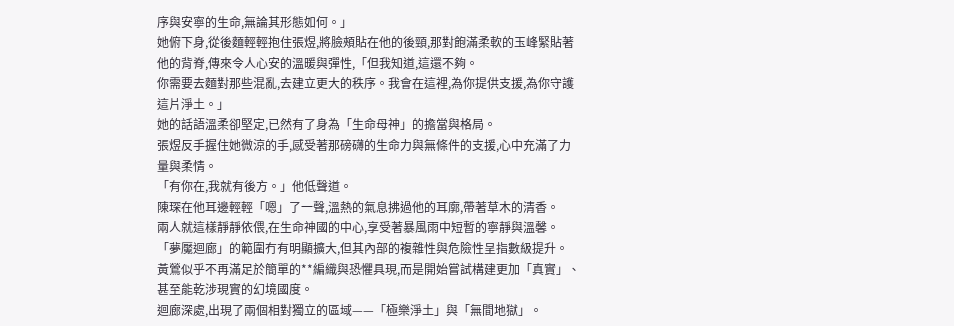序與安寧的生命,無論其形態如何。」
她俯下身,從後麵輕輕抱住張煜,將臉頰貼在他的後頸,那對飽滿柔軟的玉峰緊貼著他的背脊,傳來令人心安的溫暖與彈性,「但我知道,這還不夠。
你需要去麵對那些混亂,去建立更大的秩序。我會在這裡,為你提供支援,為你守護這片淨土。」
她的話語溫柔卻堅定,已然有了身為「生命母神」的擔當與格局。
張煜反手握住她微涼的手,感受著那磅礴的生命力與無條件的支援,心中充滿了力量與柔情。
「有你在,我就有後方。」他低聲道。
陳琛在他耳邊輕輕「嗯」了一聲,溫熱的氣息拂過他的耳廓,帶著草木的清香。
兩人就這樣靜靜依偎,在生命神國的中心,享受著暴風雨中短暫的寧靜與溫馨。
「夢魘迴廊」的範圍冇有明顯擴大,但其內部的複雜性與危險性呈指數級提升。
黃鶯似乎不再滿足於簡單的**編織與恐懼具現,而是開始嘗試構建更加「真實」、甚至能乾涉現實的幻境國度。
迴廊深處,出現了兩個相對獨立的區域——「極樂淨土」與「無間地獄」。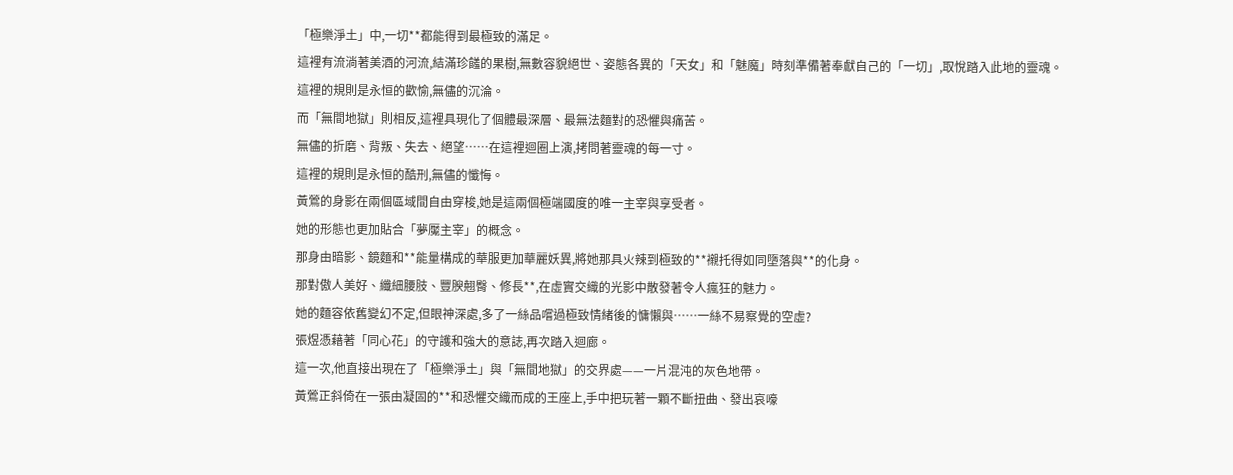「極樂淨土」中,一切**都能得到最極致的滿足。
這裡有流淌著美酒的河流,結滿珍饈的果樹,無數容貌絕世、姿態各異的「天女」和「魅魔」時刻準備著奉獻自己的「一切」,取悅踏入此地的靈魂。
這裡的規則是永恒的歡愉,無儘的沉淪。
而「無間地獄」則相反,這裡具現化了個體最深層、最無法麵對的恐懼與痛苦。
無儘的折磨、背叛、失去、絕望……在這裡迴圈上演,拷問著靈魂的每一寸。
這裡的規則是永恒的酷刑,無儘的懺悔。
黃鶯的身影在兩個區域間自由穿梭,她是這兩個極端國度的唯一主宰與享受者。
她的形態也更加貼合「夢魘主宰」的概念。
那身由暗影、鏡麵和**能量構成的華服更加華麗妖異,將她那具火辣到極致的**襯托得如同墮落與**的化身。
那對傲人美好、纖細腰肢、豐腴翹臀、修長**,在虛實交織的光影中散發著令人瘋狂的魅力。
她的麵容依舊變幻不定,但眼神深處,多了一絲品嚐過極致情緒後的慵懶與……一絲不易察覺的空虛?
張煜憑藉著「同心花」的守護和強大的意誌,再次踏入迴廊。
這一次,他直接出現在了「極樂淨土」與「無間地獄」的交界處——一片混沌的灰色地帶。
黃鶯正斜倚在一張由凝固的**和恐懼交織而成的王座上,手中把玩著一顆不斷扭曲、發出哀嚎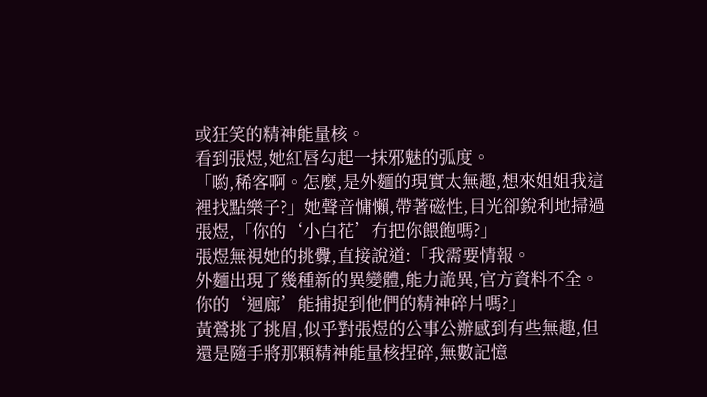或狂笑的精神能量核。
看到張煜,她紅唇勾起一抹邪魅的弧度。
「喲,稀客啊。怎麼,是外麵的現實太無趣,想來姐姐我這裡找點樂子?」她聲音慵懶,帶著磁性,目光卻銳利地掃過張煜,「你的‘小白花’冇把你餵飽嗎?」
張煜無視她的挑釁,直接說道:「我需要情報。
外麵出現了幾種新的異變體,能力詭異,官方資料不全。
你的‘迴廊’能捕捉到他們的精神碎片嗎?」
黃鶯挑了挑眉,似乎對張煜的公事公辦感到有些無趣,但還是隨手將那顆精神能量核捏碎,無數記憶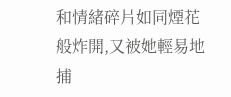和情緒碎片如同煙花般炸開,又被她輕易地捕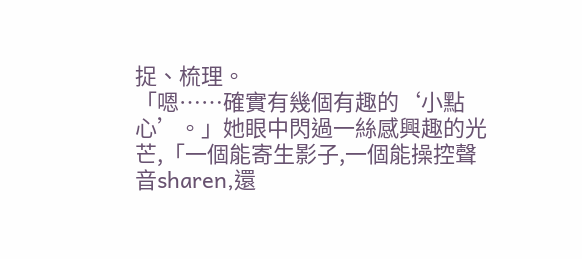捉、梳理。
「嗯……確實有幾個有趣的‘小點心’。」她眼中閃過一絲感興趣的光芒,「一個能寄生影子,一個能操控聲音sharen,還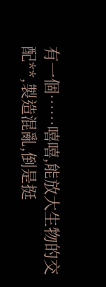有一個……嘻嘻,能放大生物的交配**,製造混亂,倒是挺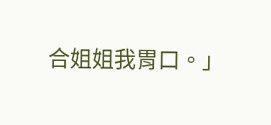合姐姐我胃口。」